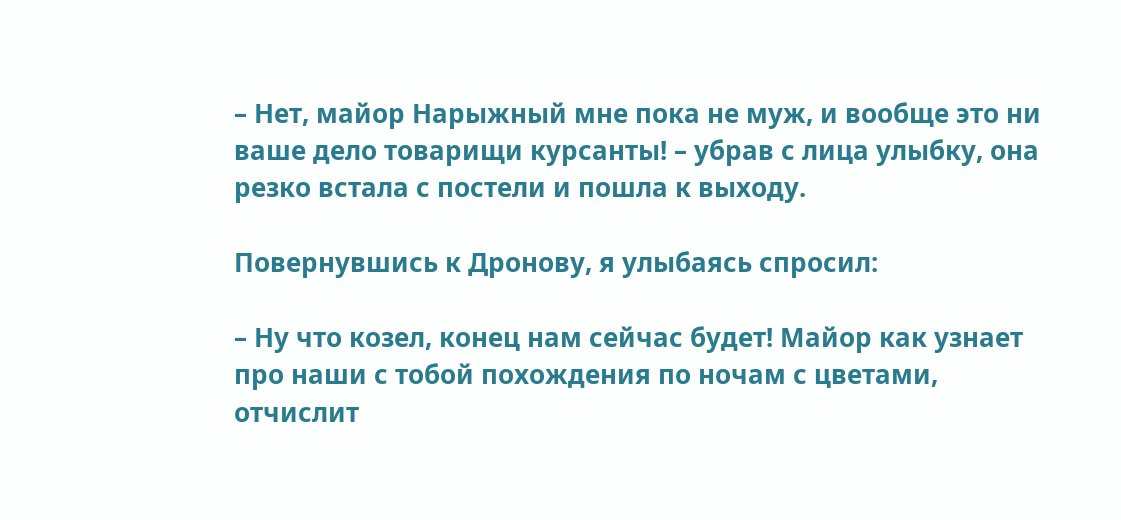– Нет, майор Нарыжный мне пока не муж, и вообще это ни ваше дело товарищи курсанты! – убрав с лица улыбку, она резко встала с постели и пошла к выходу.

Повернувшись к Дронову, я улыбаясь спросил:

– Ну что козел, конец нам сейчас будет! Майор как узнает про наши с тобой похождения по ночам с цветами, отчислит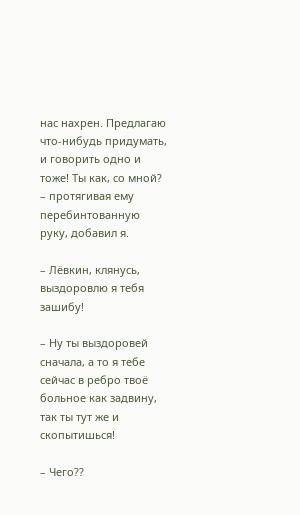нас нахрен. Предлагаю что-нибудь придумать, и говорить одно и тоже! Ты как, со мной? – протягивая ему перебинтованную руку, добавил я.

– Лёвкин, клянусь, выздоровлю я тебя зашибу!

– Ну ты выздоровей сначала, а то я тебе сейчас в ребро твоё больное как задвину, так ты тут же и скопытишься!

– Чего??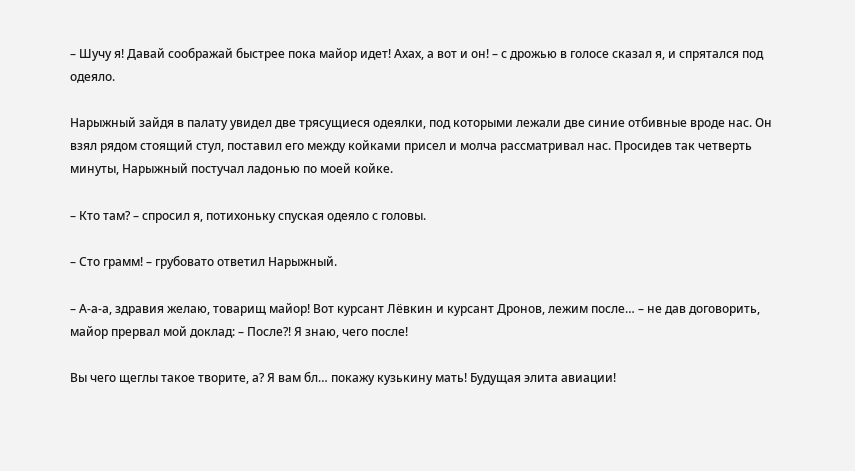– Шучу я! Давай соображай быстрее пока майор идет! Ахах, а вот и он! – с дрожью в голосе сказал я, и спрятался под одеяло.

Нарыжный зайдя в палату увидел две трясущиеся одеялки, под которыми лежали две синие отбивные вроде нас. Он взял рядом стоящий стул, поставил его между койками присел и молча рассматривал нас. Просидев так четверть минуты, Нарыжный постучал ладонью по моей койке.

– Кто там? – спросил я, потихоньку спуская одеяло с головы.

– Сто грамм! – грубовато ответил Нарыжный.

– А-а-а, здравия желаю, товарищ майор! Вот курсант Лёвкин и курсант Дронов, лежим после… – не дав договорить, майор прервал мой доклад: – После?! Я знаю, чего после!

Вы чего щеглы такое творите, а? Я вам бл… покажу кузькину мать! Будущая элита авиации!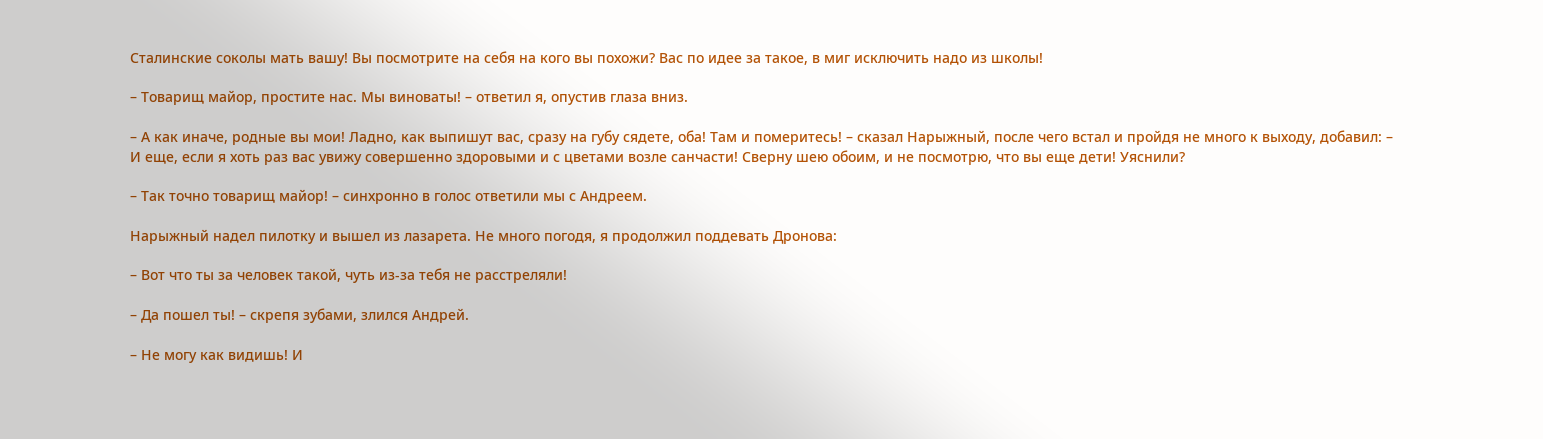Сталинские соколы мать вашу! Вы посмотрите на себя на кого вы похожи? Вас по идее за такое, в миг исключить надо из школы!

– Товарищ майор, простите нас. Мы виноваты! – ответил я, опустив глаза вниз.

– А как иначе, родные вы мои! Ладно, как выпишут вас, сразу на губу сядете, оба! Там и померитесь! – сказал Нарыжный, после чего встал и пройдя не много к выходу, добавил: – И еще, если я хоть раз вас увижу совершенно здоровыми и с цветами возле санчасти! Сверну шею обоим, и не посмотрю, что вы еще дети! Уяснили?

– Так точно товарищ майор! – синхронно в голос ответили мы с Андреем.

Нарыжный надел пилотку и вышел из лазарета. Не много погодя, я продолжил поддевать Дронова:

– Вот что ты за человек такой, чуть из-за тебя не расстреляли!

– Да пошел ты! – скрепя зубами, злился Андрей.

– Не могу как видишь! И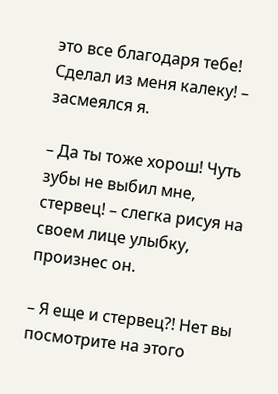это все благодаря тебе! Сделал из меня калеку! – засмеялся я.

– Да ты тоже хорош! Чуть зубы не выбил мне, стервец! – слегка рисуя на своем лице улыбку, произнес он.

– Я еще и стервец?! Нет вы посмотрите на этого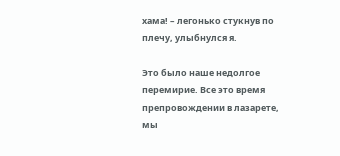хама! – легонько стукнув по плечу, улыбнулся я.

Это было наше недолгое перемирие. Все это время препровождении в лазарете, мы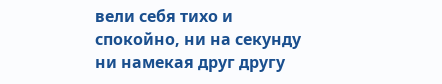вели себя тихо и спокойно, ни на секунду ни намекая друг другу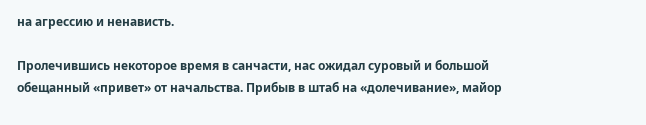на агрессию и ненависть.

Пролечившись некоторое время в санчасти, нас ожидал суровый и большой обещанный «привет» от начальства. Прибыв в штаб на «долечивание», майор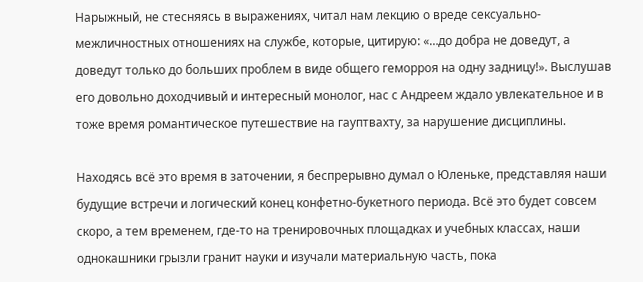Нарыжный, не стесняясь в выражениях, читал нам лекцию о вреде сексуально-межличностных отношениях на службе, которые, цитирую: «…до добра не доведут, а доведут только до больших проблем в виде общего геморроя на одну задницу!». Выслушав его довольно доходчивый и интересный монолог, нас с Андреем ждало увлекательное и в тоже время романтическое путешествие на гауптвахту, за нарушение дисциплины.

Находясь всё это время в заточении, я беспрерывно думал о Юленьке, представляя наши будущие встречи и логический конец конфетно-букетного периода. Всё это будет совсем скоро, а тем временем, где-то на тренировочных площадках и учебных классах, наши однокашники грызли гранит науки и изучали материальную часть, пока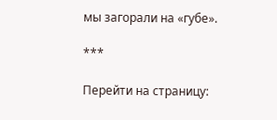мы загорали на «губе».

***

Перейти на страницу: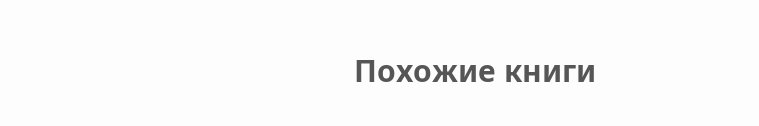Похожие книги